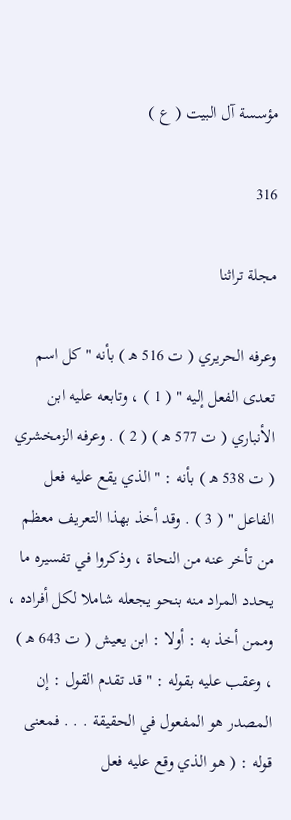مؤسسة آل البيت ( ع )

316

مجلة تراثنا

وعرفه الحريري ( ت 516 ه‍ ) بأنه " كل اسم تعدى الفعل إليه " ( 1 ) ، وتابعه عليه ابن الأنباري ( ت 577 ه‍ ) ( 2 ) . وعرفه الزمخشري ( ت 538 ه‍ ) بأنه : " الذي يقع عليه فعل الفاعل " ( 3 ) . وقد أخذ بهذا التعريف معظم من تأخر عنه من النحاة ، وذكروا في تفسيره ما يحدد المراد منه بنحو يجعله شاملا لكل أفراده ، وممن أخذ به : أولا : ابن يعيش ( ت 643 ه‍ ) ، وعقب عليه بقوله : " قد تقدم القول : إن المصدر هو المفعول في الحقيقة . . . فمعنى قوله : ( هو الذي وقع عليه فعل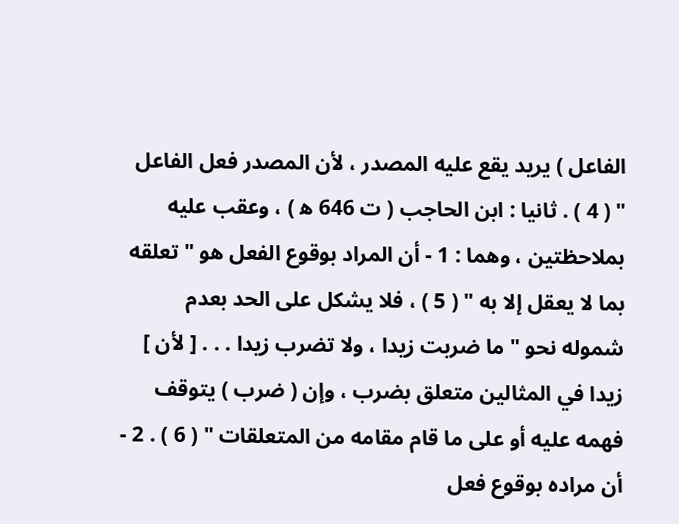الفاعل ) يريد يقع عليه المصدر ، لأن المصدر فعل الفاعل " ( 4 ) . ثانيا : ابن الحاجب ( ت 646 ه‍ ) ، وعقب عليه بملاحظتين ، وهما : 1 - أن المراد بوقوع الفعل هو " تعلقه بما لا يعقل إلا به " ( 5 ) ، فلا يشكل على الحد بعدم شموله نحو " ما ضربت زيدا ، ولا تضرب زيدا . . . [ لأن ] زيدا في المثالين متعلق بضرب ، وإن ( ضرب ) يتوقف فهمه عليه أو على ما قام مقامه من المتعلقات " ( 6 ) . 2 - أن مراده بوقوع فعل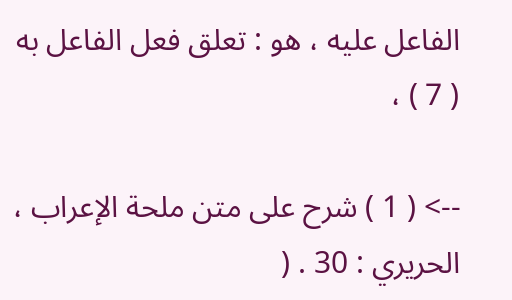الفاعل عليه ، هو : تعلق فعل الفاعل به ( 7 ) ،

--> ( 1 ) شرح على متن ملحة الإعراب ، الحريري : 30 . (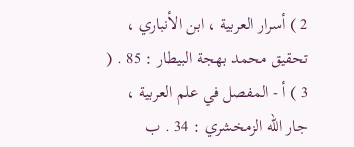2 ) أسرار العربية ، ابن الأنباري ، تحقيق محمد بهجة البيطار : 85 . ( 3 ) أ - المفصل في علم العربية ، جار الله الزمخشري : 34 . ب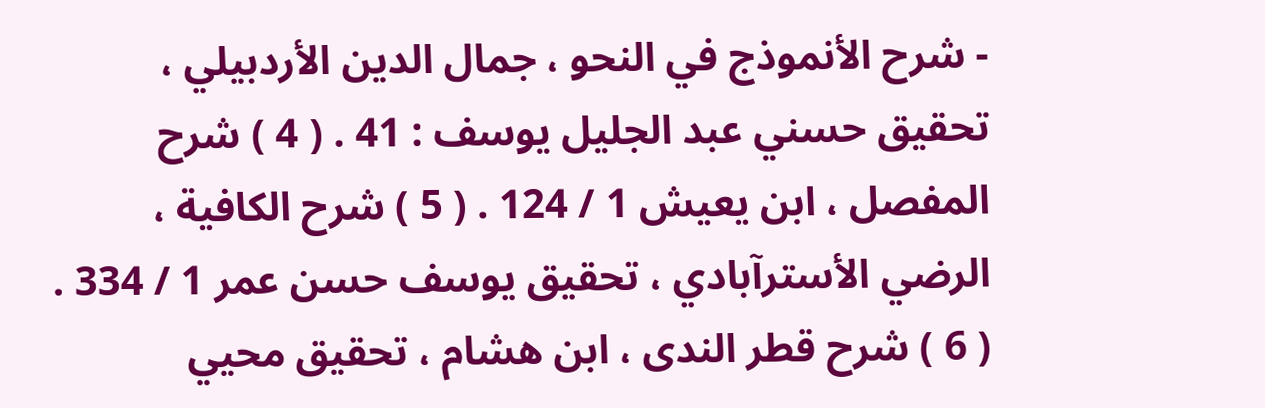- شرح الأنموذج في النحو ، جمال الدين الأردبيلي ، تحقيق حسني عبد الجليل يوسف : 41 . ( 4 ) شرح المفصل ، ابن يعيش 1 / 124 . ( 5 ) شرح الكافية ، الرضي الأسترآبادي ، تحقيق يوسف حسن عمر 1 / 334 . ( 6 ) شرح قطر الندى ، ابن هشام ، تحقيق محيي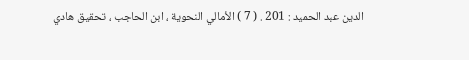الدين عبد الحميد : 201 . ( 7 ) الأمالي النحوية ، ابن الحاجب ، تحقيق هادي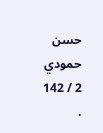حسن حمودي 2 / 142 .